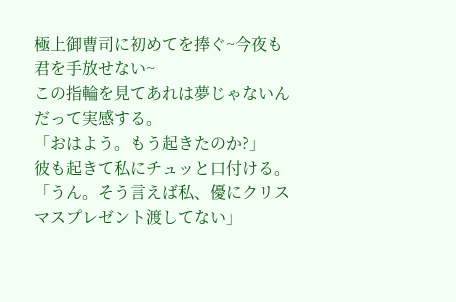極上御曹司に初めてを捧ぐ~今夜も君を手放せない~
この指輪を見てあれは夢じゃないんだって実感する。
「おはよう。もう起きたのか?」
彼も起きて私にチュッと口付ける。
「うん。そう言えば私、優にクリスマスプレゼント渡してない」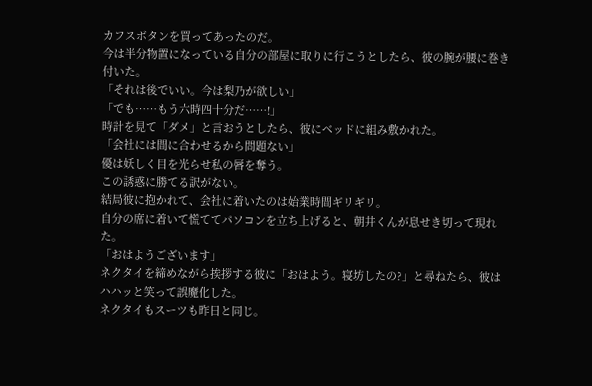カフスボタンを買ってあったのだ。
今は半分物置になっている自分の部屋に取りに行こうとしたら、彼の腕が腰に巻き付いた。
「それは後でいい。今は梨乃が欲しい」
「でも……もう六時四十分だ……!」
時計を見て「ダメ」と言おうとしたら、彼にベッドに組み敷かれた。
「会社には間に合わせるから問題ない」
優は妖しく目を光らせ私の唇を奪う。
この誘惑に勝てる訳がない。
結局彼に抱かれて、会社に着いたのは始業時間ギリギリ。
自分の席に着いて慌ててパソコンを立ち上げると、朝井くんが息せき切って現れた。
「おはようございます」
ネクタイを締めながら挨拶する彼に「おはよう。寝坊したの?」と尋ねたら、彼はハハッと笑って誤魔化した。
ネクタイもスーツも昨日と同じ。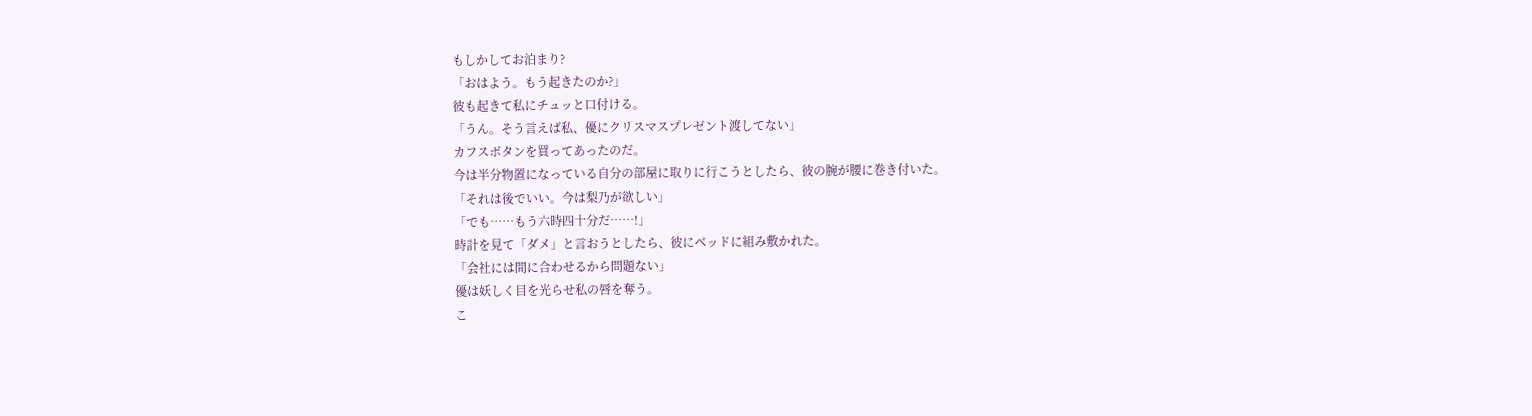もしかしてお泊まり?
「おはよう。もう起きたのか?」
彼も起きて私にチュッと口付ける。
「うん。そう言えば私、優にクリスマスプレゼント渡してない」
カフスボタンを買ってあったのだ。
今は半分物置になっている自分の部屋に取りに行こうとしたら、彼の腕が腰に巻き付いた。
「それは後でいい。今は梨乃が欲しい」
「でも……もう六時四十分だ……!」
時計を見て「ダメ」と言おうとしたら、彼にベッドに組み敷かれた。
「会社には間に合わせるから問題ない」
優は妖しく目を光らせ私の唇を奪う。
こ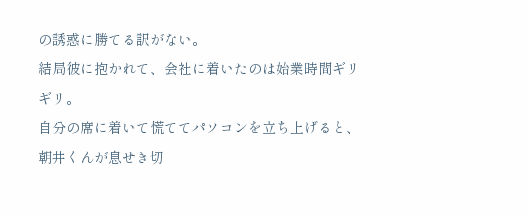の誘惑に勝てる訳がない。
結局彼に抱かれて、会社に着いたのは始業時間ギリギリ。
自分の席に着いて慌ててパソコンを立ち上げると、朝井くんが息せき切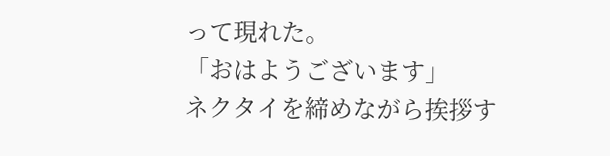って現れた。
「おはようございます」
ネクタイを締めながら挨拶す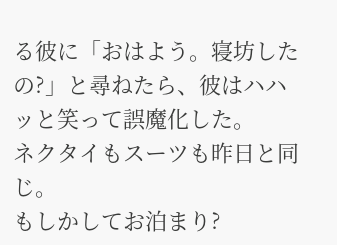る彼に「おはよう。寝坊したの?」と尋ねたら、彼はハハッと笑って誤魔化した。
ネクタイもスーツも昨日と同じ。
もしかしてお泊まり?